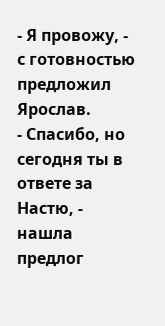- Я провожу, - с готовностью предложил Ярослав.
- Спасибо, но сегодня ты в ответе за Настю, - нашла предлог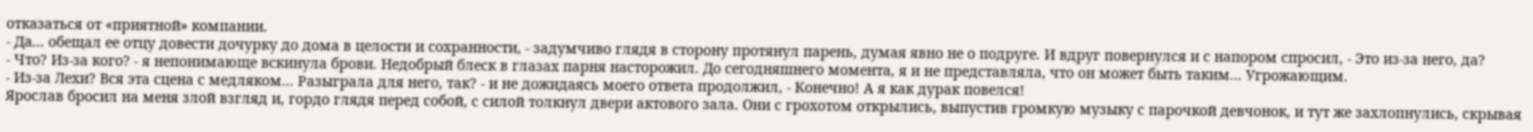отказаться от «приятной» компании.
- Да... обещал ее отцу довести дочурку до дома в целости и сохранности, - задумчиво глядя в сторону протянул парень, думая явно не о подруге. И вдруг повернулся и с напором спросил, - Это из-за него, да?
- Что? Из-за кого? - я непонимающе вскинула брови. Недобрый блеск в глазах парня насторожил. До сегодняшнего момента, я и не представляла, что он может быть таким... Угрожающим.
- Из-за Лехи? Вся эта сцена с медляком... Разыграла для него, так? - и не дожидаясь моего ответа продолжил, - Конечно! А я как дурак повелся!
Ярослав бросил на меня злой взгляд и, гордо глядя перед собой, с силой толкнул двери актового зала. Они с грохотом открылись, выпустив громкую музыку с парочкой девчонок, и тут же захлопнулись, скрывая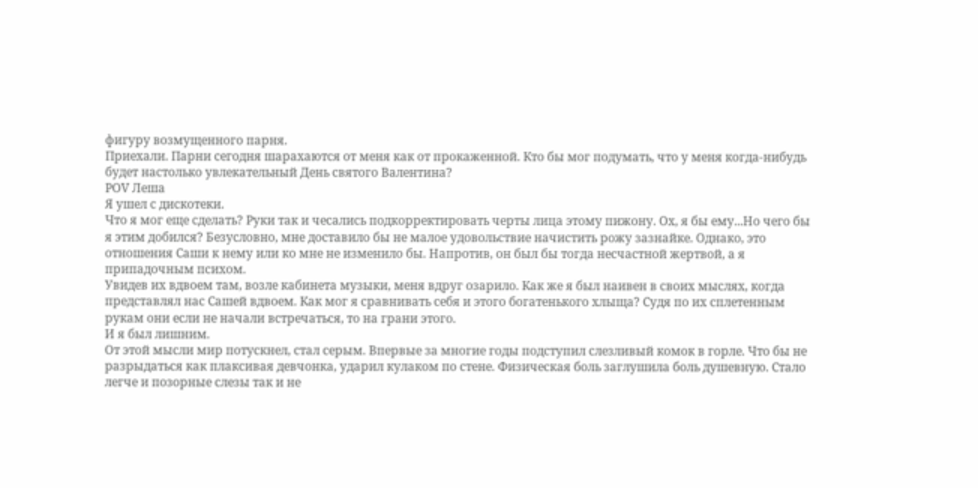фигуру возмущенного парня.
Приехали. Парни сегодня шарахаются от меня как от прокаженной. Кто бы мог подумать, что у меня когда-нибудь будет настолько увлекательный День святого Валентина?
РОV Леша
Я ушел с дискотеки.
Что я мог еще сделать? Руки так и чесались подкорректировать черты лица этому пижону. Ох, я бы ему...Но чего бы я этим добился? Безусловно, мне доставило бы не малое удовольствие начистить рожу зазнайке. Однако, это отношения Саши к нему или ко мне не изменило бы. Напротив, он был бы тогда несчастной жертвой, а я припадочным психом.
Увидев их вдвоем там, возле кабинета музыки, меня вдруг озарило. Как же я был наивен в своих мыслях, когда представлял нас Сашей вдвоем. Как мог я сравнивать себя и этого богатенького хлыща? Судя по их сплетенным рукам они если не начали встречаться, то на грани этого.
И я был лишним.
От этой мысли мир потускнел, стал серым. Впервые за многие годы подступил слезливый комок в горле. Что бы не разрыдаться как плаксивая девчонка, ударил кулаком по стене. Физическая боль заглушила боль душевную. Стало легче и позорные слезы так и не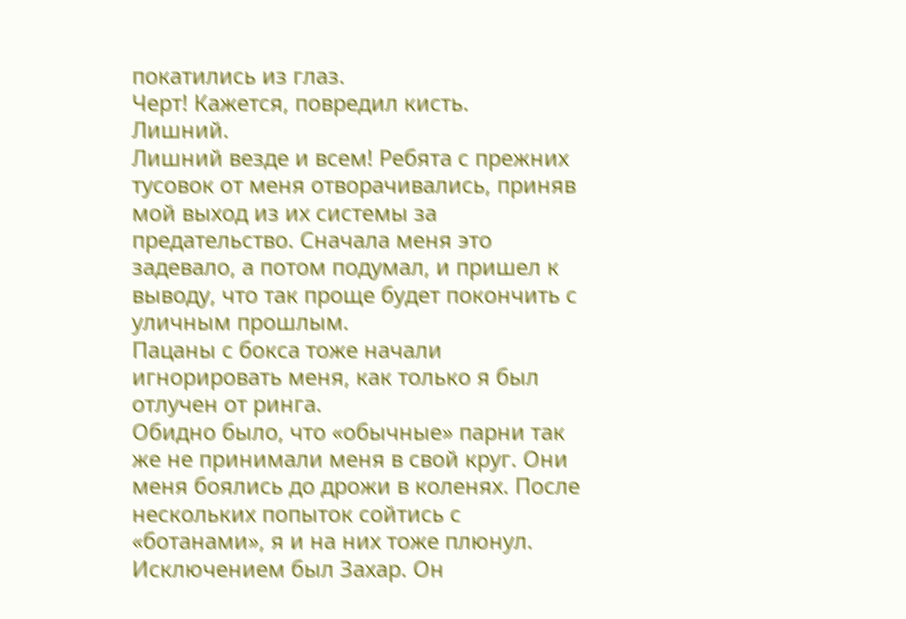покатились из глаз.
Черт! Кажется, повредил кисть.
Лишний.
Лишний везде и всем! Ребята с прежних тусовок от меня отворачивались, приняв мой выход из их системы за предательство. Сначала меня это задевало, а потом подумал, и пришел к выводу, что так проще будет покончить с уличным прошлым.
Пацаны с бокса тоже начали игнорировать меня, как только я был отлучен от ринга.
Обидно было, что «обычные» парни так же не принимали меня в свой круг. Они меня боялись до дрожи в коленях. После нескольких попыток сойтись с «ботанами», я и на них тоже плюнул.
Исключением был Захар. Он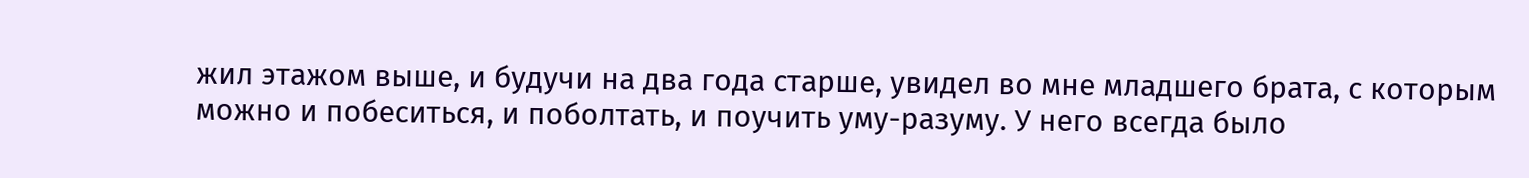жил этажом выше, и будучи на два года старше, увидел во мне младшего брата, с которым можно и побеситься, и поболтать, и поучить уму-разуму. У него всегда было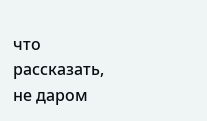что рассказать, не даром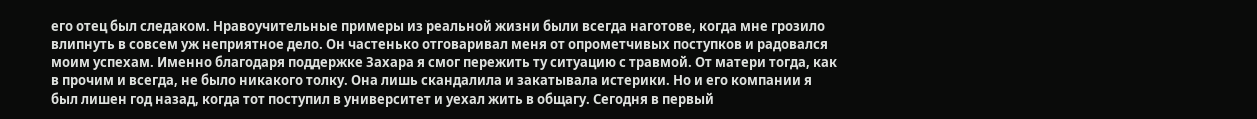его отец был следаком. Нравоучительные примеры из реальной жизни были всегда наготове, когда мне грозило влипнуть в совсем уж неприятное дело. Он частенько отговаривал меня от опрометчивых поступков и радовался моим успехам. Именно благодаря поддержке Захара я смог пережить ту ситуацию с травмой. От матери тогда, как в прочим и всегда, не было никакого толку. Она лишь скандалила и закатывала истерики. Но и его компании я был лишен год назад, когда тот поступил в университет и уехал жить в общагу. Сегодня в первый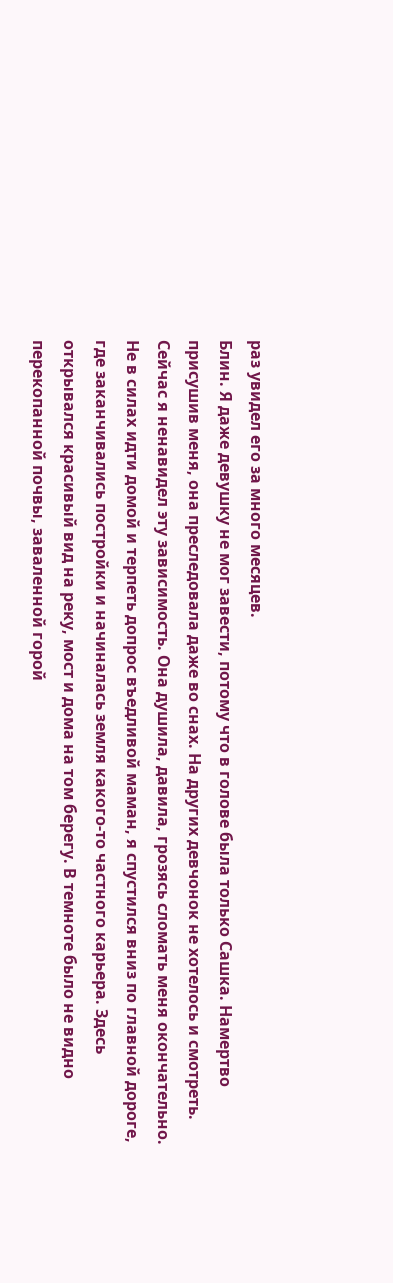раз увидел его за много месяцев.
Блин. Я даже девушку не мог завести, потому что в голове была только Сашка. Намертво присушив меня, она преследовала даже во снах. На других девчонок не хотелось и смотреть. Сейчас я ненавидел эту зависимость. Она душила, давила, грозясь сломать меня окончательно.
Не в силах идти домой и терпеть допрос въедливой маман, я спустился вниз по главной дороге, где заканчивались постройки и начиналась земля какого-то частного карьера. Здесь открывался красивый вид на реку, мост и дома на том берегу. В темноте было не видно перекопанной почвы, заваленной горой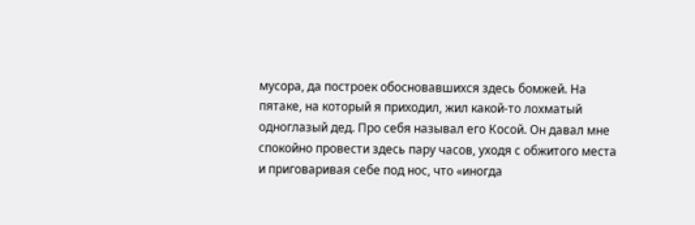мусора, да построек обосновавшихся здесь бомжей. На пятаке, на который я приходил, жил какой-то лохматый одноглазый дед. Про себя называл его Косой. Он давал мне спокойно провести здесь пару часов, уходя с обжитого места и приговаривая себе под нос, что «иногда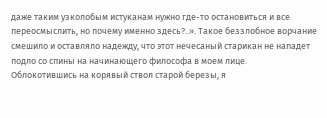даже таким узколобым истуканам нужно где-то остановиться и все переосмыслить, но почему именно здесь?..». Такое беззлобное ворчание смешило и оставляло надежду, что этот нечесаный старикан не нападет подло со спины на начинающего философа в моем лице.
Облокотившись на корявый ствол старой березы, я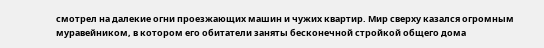смотрел на далекие огни проезжающих машин и чужих квартир. Мир сверху казался огромным муравейником, в котором его обитатели заняты бесконечной стройкой общего дома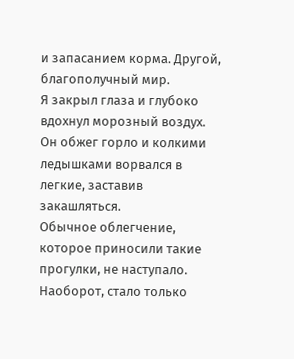и запасанием корма. Другой, благополучный мир.
Я закрыл глаза и глубоко вдохнул морозный воздух. Он обжег горло и колкими ледышками ворвался в легкие, заставив закашляться.
Обычное облегчение, которое приносили такие прогулки, не наступало. Наоборот, стало только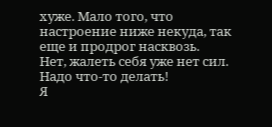хуже. Мало того, что настроение ниже некуда, так еще и продрог насквозь.
Нет, жалеть себя уже нет сил. Надо что-то делать!
Я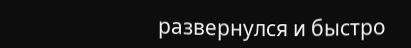развернулся и быстро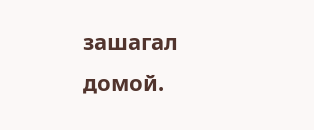зашагал домой.